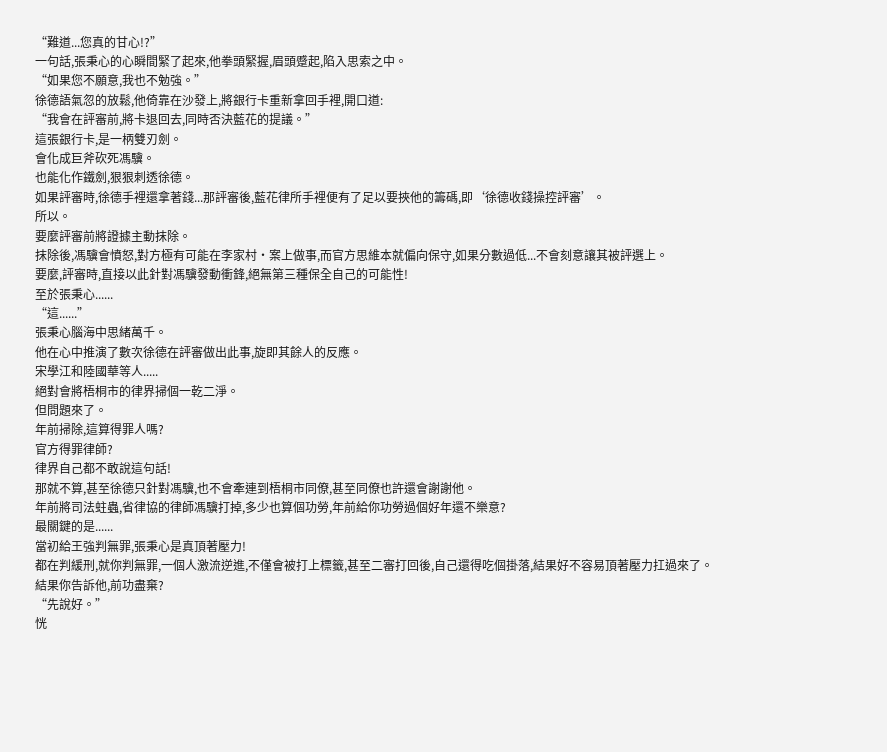“難道...您真的甘心!?”
一句話,張秉心的心瞬間緊了起來,他拳頭緊握,眉頭蹙起,陷入思索之中。
“如果您不願意,我也不勉強。”
徐德語氣忽的放鬆,他倚靠在沙發上,將銀行卡重新拿回手裡,開口道:
“我會在評審前,將卡退回去,同時否決藍花的提議。”
這張銀行卡,是一柄雙刃劍。
會化成巨斧砍死馮驥。
也能化作鐵劍,狠狠刺透徐德。
如果評審時,徐德手裡還拿著錢...那評審後,藍花律所手裡便有了足以要挾他的籌碼,即‘徐德收錢操控評審’。
所以。
要麼評審前將證據主動抹除。
抹除後,馮驥會憤怒,對方極有可能在李家村·案上做事,而官方思維本就偏向保守,如果分數過低...不會刻意讓其被評選上。
要麼,評審時,直接以此針對馮驥發動衝鋒,絕無第三種保全自己的可能性!
至於張秉心......
“這......”
張秉心腦海中思緒萬千。
他在心中推演了數次徐德在評審做出此事,旋即其餘人的反應。
宋學江和陸國華等人.....
絕對會將梧桐市的律界掃個一乾二淨。
但問題來了。
年前掃除,這算得罪人嗎?
官方得罪律師?
律界自己都不敢說這句話!
那就不算,甚至徐德只針對馮驥,也不會牽連到梧桐市同僚,甚至同僚也許還會謝謝他。
年前將司法蛀蟲,省律協的律師馮驥打掉,多少也算個功勞,年前給你功勞過個好年還不樂意?
最關鍵的是......
當初給王強判無罪,張秉心是真頂著壓力!
都在判緩刑,就你判無罪,一個人激流逆進,不僅會被打上標籤,甚至二審打回後,自己還得吃個掛落,結果好不容易頂著壓力扛過來了。
結果你告訴他,前功盡棄?
“先說好。”
恍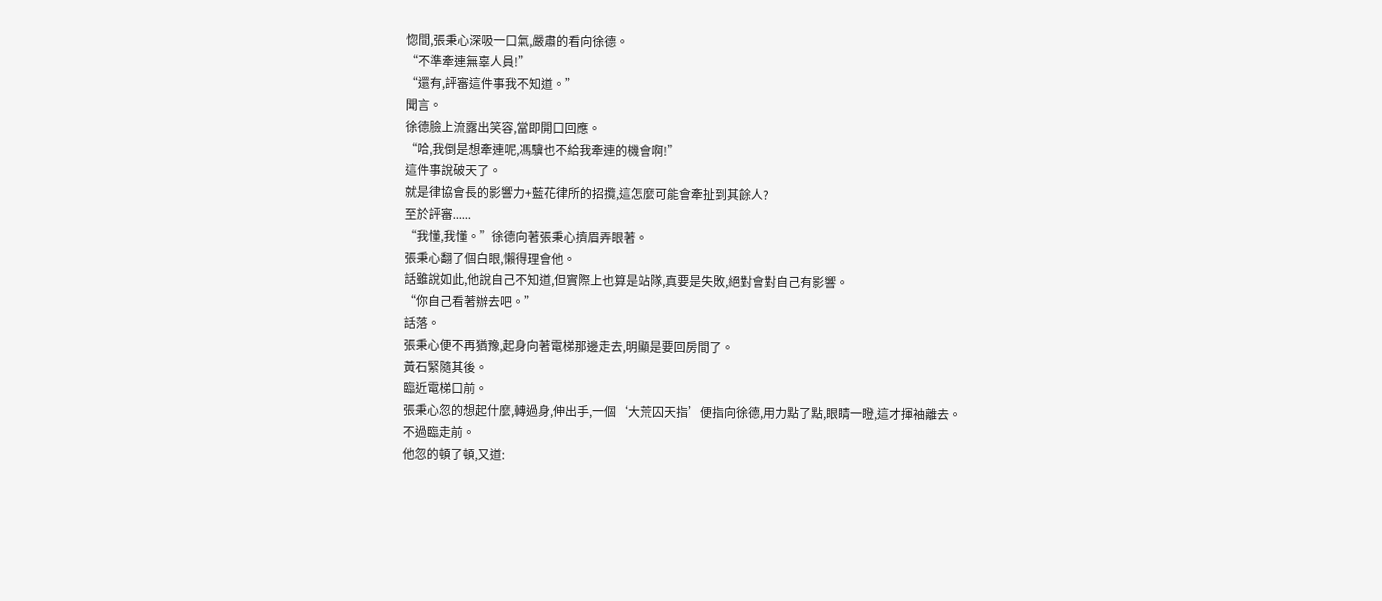惚間,張秉心深吸一口氣,嚴肅的看向徐德。
“不準牽連無辜人員!”
“還有,評審這件事我不知道。”
聞言。
徐德臉上流露出笑容,當即開口回應。
“哈,我倒是想牽連呢,馮驥也不給我牽連的機會啊!”
這件事說破天了。
就是律協會長的影響力+藍花律所的招攬,這怎麼可能會牽扯到其餘人?
至於評審......
“我懂,我懂。”徐德向著張秉心擠眉弄眼著。
張秉心翻了個白眼,懶得理會他。
話雖說如此,他說自己不知道,但實際上也算是站隊,真要是失敗,絕對會對自己有影響。
“你自己看著辦去吧。”
話落。
張秉心便不再猶豫,起身向著電梯那邊走去,明顯是要回房間了。
黃石緊隨其後。
臨近電梯口前。
張秉心忽的想起什麼,轉過身,伸出手,一個‘大荒囚天指’便指向徐德,用力點了點,眼睛一瞪,這才揮袖離去。
不過臨走前。
他忽的頓了頓,又道: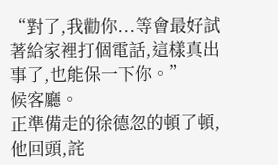“對了,我勸你...等會最好試著給家裡打個電話,這樣真出事了,也能保一下你。”
候客廳。
正準備走的徐德忽的頓了頓,他回頭,詫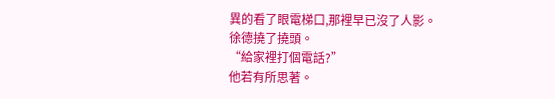異的看了眼電梯口,那裡早已沒了人影。
徐德撓了撓頭。
“給家裡打個電話?”
他若有所思著。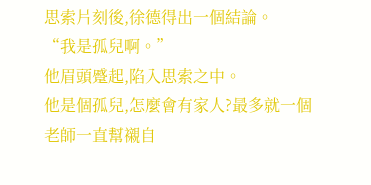思索片刻後,徐德得出一個結論。
“我是孤兒啊。”
他眉頭蹙起,陷入思索之中。
他是個孤兒,怎麼會有家人?最多就一個老師一直幫襯自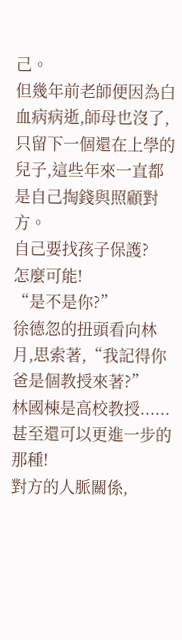己。
但幾年前老師便因為白血病病逝,師母也沒了,只留下一個還在上學的兒子,這些年來一直都是自己掏錢與照顧對方。
自己要找孩子保護?
怎麼可能!
“是不是你?”
徐德忽的扭頭看向林月,思索著,“我記得你爸是個教授來著?”
林國棟是高校教授......甚至還可以更進一步的那種!
對方的人脈關係,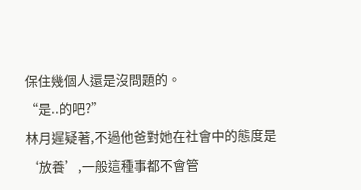保住幾個人還是沒問題的。
“是..的吧?”
林月遲疑著,不過他爸對她在社會中的態度是‘放養’,一般這種事都不會管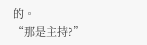的。
“那是主持?”